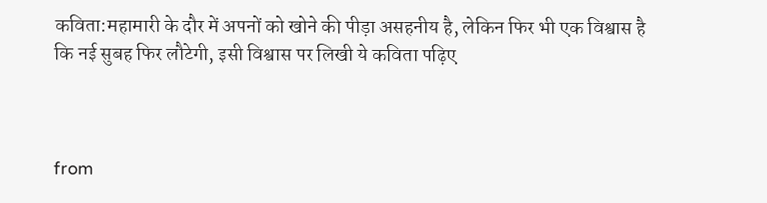कविता:महामारी के दौर में अपनों को खोने की पीड़ा असहनीय है, लेकिन फिर भी एक विश्वास है कि नई सुबह फिर लौटेगी, इसी विश्वास पर लिखी ये कविता पढ़िए



from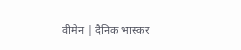वीमेन | दैनिक भास्कर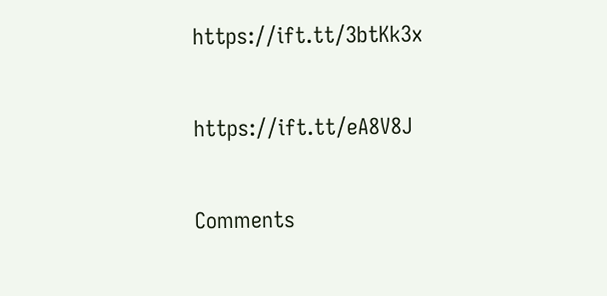https://ift.tt/3btKk3x

https://ift.tt/eA8V8J

Comments